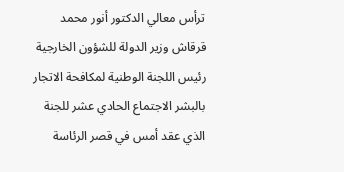ترأس معالي الدكتور أنور محمد قرقاش وزير الدولة للشؤون الخارجية رئيس اللجنة الوطنية لمكافحة الاتجار بالبشر الاجتماع الحادي عشر للجنة الذي عقد أمس في قصر الرئاسة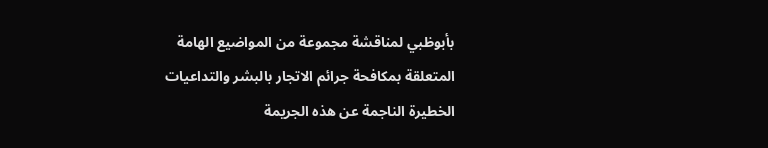بأبوظبي لمناقشة مجموعة من المواضيع الهامة المتعلقة بمكافحة جرائم الاتجار بالبشر والتداعيات الخطيرة الناجمة عن هذه الجريمة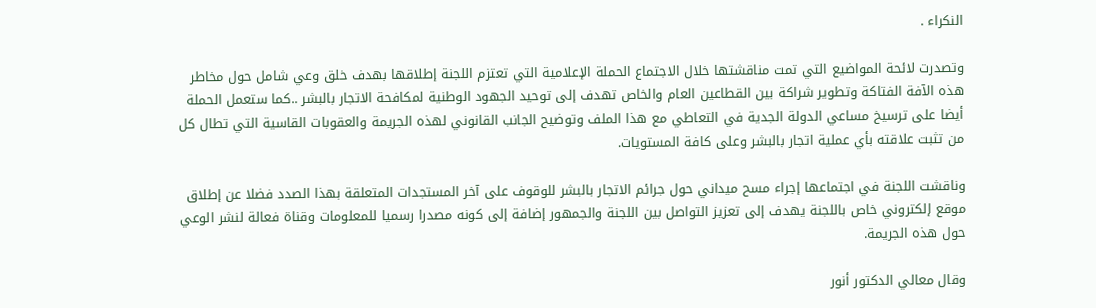النكراء .

وتصدرت لائحة المواضيع التي تمت مناقشتها خلال الاجتماع الحملة الإعلامية التي تعتزم اللجنة إطلاقها بهدف خلق وعي شامل حول مخاطر هذه الآفة الفتاكة وتطوير شراكة بين القطاعين العام والخاص تهدف إلى توحيد الجهود الوطنية لمكافحة الاتجار بالبشر ..كما ستعمل الحملة أيضا على ترسيخ مساعي الدولة الجدية في التعاطي مع هذا الملف وتوضيح الجانب القانوني لهذه الجريمة والعقوبات القاسية التي تطال كل من تثبت علاقته بأي عملية اتجار بالبشر وعلى كافة المستويات.

وناقشت اللجنة في اجتماعها إجراء مسح ميداني حول جرائم الاتجار بالبشر للوقوف على آخر المستجدات المتعلقة بهذا الصدد فضلا عن إطلاق موقع إلكتروني خاص باللجنة يهدف إلى تعزيز التواصل بين اللجنة والجمهور إضافة إلى كونه مصدرا رسميا للمعلومات وقناة فعالة لنشر الوعي حول هذه الجريمة.

وقال معالي الدكتور أنور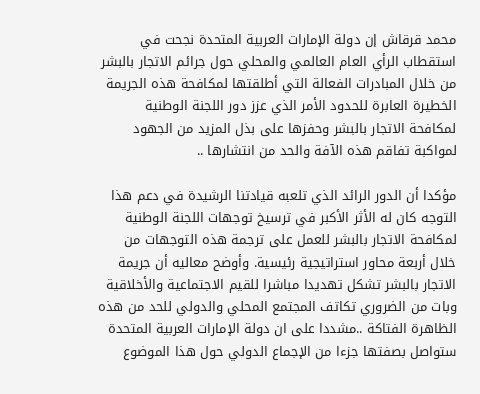محمد قرقاش إن دولة الإمارات العربية المتحدة نجحت في استقطاب الرأي العام العالمي والمحلي حول جرائم الاتجار بالبشر من خلال المبادرات الفعالة التي أطلقتها لمكافحة هذه الجريمة الخطيرة العابرة للحدود الأمر الذي عزز دور اللجنة الوطنية لمكافحة الاتجار بالبشر وحفزها على بذل المزيد من الجهود لمواكبة تفاقم هذه الآفة والحد من انتشارها ..

مؤكدا أن الدور الرائد الذي تلعبه قيادتنا الرشيدة في دعم هذا التوجه كان له الأثر الأكبر في ترسيخ توجهات اللجنة الوطنية لمكافحة الاتجار بالبشر للعمل على ترجمة هذه التوجهات من خلال أربعة محاور استراتيجية رئيسية. وأوضح معاليه أن جريمة الاتجار بالبشر تشكل تهديدا مباشرا للقيم الاجتماعية والأخلاقية وبات من الضروري تكاتف المجتمع المحلي والدولي للحد من هذه الظاهرة الفتاكة ..مشددا على ان دولة الإمارات العربية المتحدة ستواصل بصفتها جزءا من الإجماع الدولي حول هذا الموضوع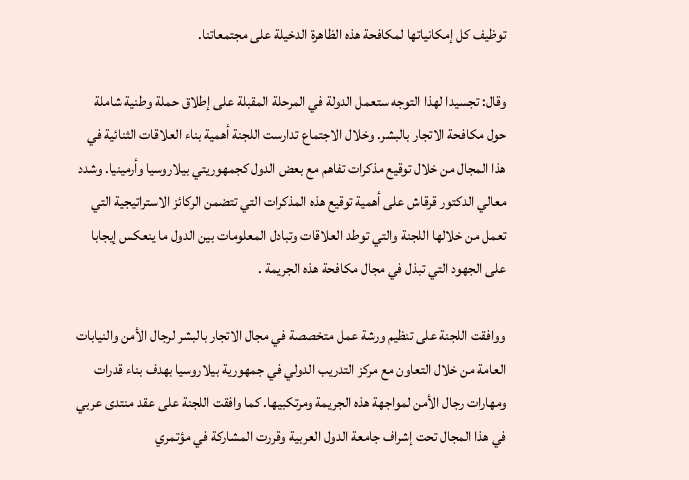توظيف كل إمكانياتها لمكافحة هذه الظاهرة الدخيلة على مجتمعاتنا.

وقال: تجسيدا لهذا التوجه ستعمل الدولة في المرحلة المقبلة على إطلاق حملة وطنية شاملة حول مكافحة الاتجار بالبشر. وخلال الاجتماع تدارست اللجنة أهمية بناء العلاقات الثنائية في هذا المجال من خلال توقيع مذكرات تفاهم مع بعض الدول كجمهوريتي بيلاروسيا وأرمينيا. وشدد معالي الدكتور قرقاش على أهمية توقيع هذه المذكرات التي تتضمن الركائز الاستراتيجية التي تعمل من خلالها اللجنة والتي توطد العلاقات وتبادل المعلومات بين الدول ما ينعكس إيجابا على الجهود التي تبذل في مجال مكافحة هذه الجريمة .

ووافقت اللجنة على تنظيم ورشة عمل متخصصة في مجال الاتجار بالبشر لرجال الأمن والنيابات العامة من خلال التعاون مع مركز التدريب الدولي في جمهورية بيلاروسيا بهدف بناء قدرات ومهارات رجال الأمن لمواجهة هذه الجريمة ومرتكبيها. كما وافقت اللجنة على عقد منتدى عربي في هذا المجال تحت إشراف جامعة الدول العربية وقررت المشاركة في مؤتمري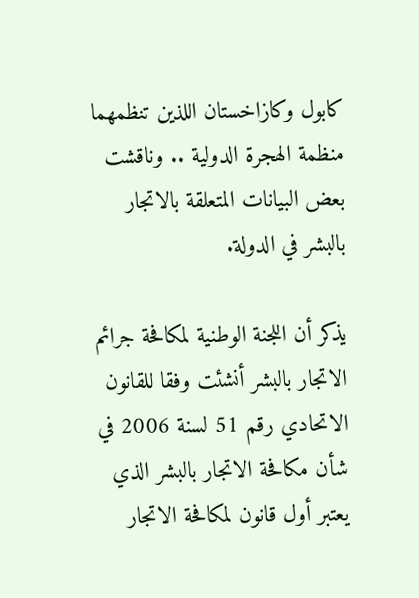كابول وكازاخستان اللذين تنظمهما منظمة الهجرة الدولية .. وناقشت بعض البيانات المتعلقة بالاتجار بالبشر في الدولة.

يذكر أن اللجنة الوطنية لمكافحة جرائم الاتجار بالبشر أنشئت وفقا للقانون الاتحادي رقم 51 لسنة 2006 في شأن مكافحة الاتجار بالبشر الذي يعتبر أول قانون لمكافحة الاتجار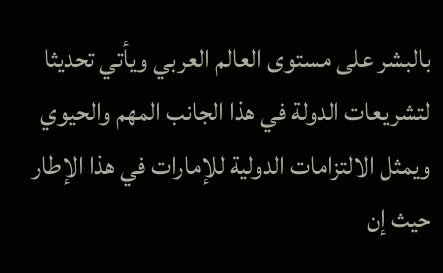بالبشر على مستوى العالم العربي ويأتي تحديثا لتشريعات الدولة في هذا الجانب المهم والحيوي ويمثل الالتزامات الدولية للإمارات في هذا الإطار حيث إن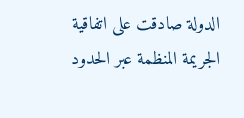الدولة صادقت على اتفاقية الجريمة المنظمة عبر الحدود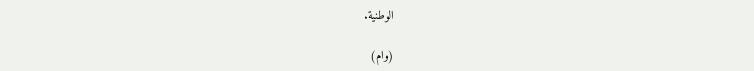الوطنية.

(وام)